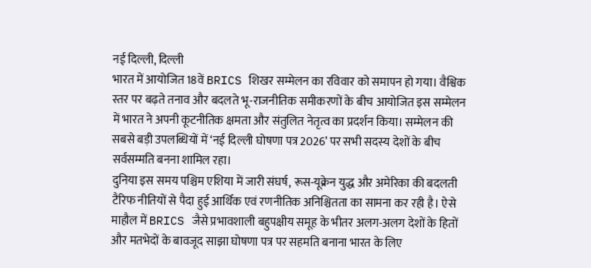नई दिल्ली, दिल्ली
भारत में आयोजित 18वें BRICS शिखर सम्मेलन का रविवार को समापन हो गया। वैश्विक स्तर पर बढ़ते तनाव और बदलते भू-राजनीतिक समीकरणों के बीच आयोजित इस सम्मेलन में भारत ने अपनी कूटनीतिक क्षमता और संतुलित नेतृत्व का प्रदर्शन किया। सम्मेलन की सबसे बड़ी उपलब्धियों में ‘नई दिल्ली घोषणा पत्र 2026’ पर सभी सदस्य देशों के बीच सर्वसम्मति बनना शामिल रहा।
दुनिया इस समय पश्चिम एशिया में जारी संघर्ष, रूस-यूक्रेन युद्ध और अमेरिका की बदलती टैरिफ नीतियों से पैदा हुई आर्थिक एवं रणनीतिक अनिश्चितता का सामना कर रही है। ऐसे माहौल में BRICS जैसे प्रभावशाली बहुपक्षीय समूह के भीतर अलग-अलग देशों के हितों और मतभेदों के बावजूद साझा घोषणा पत्र पर सहमति बनाना भारत के लिए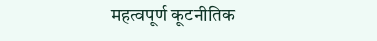महत्वपूर्ण कूटनीतिक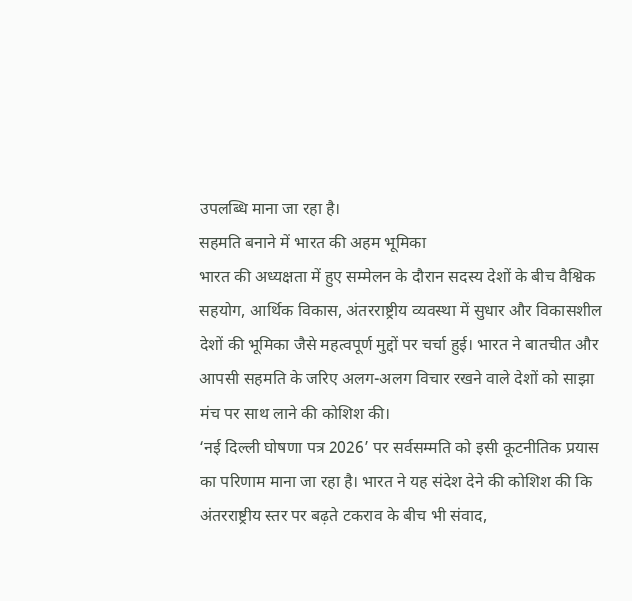उपलब्धि माना जा रहा है।
सहमति बनाने में भारत की अहम भूमिका
भारत की अध्यक्षता में हुए सम्मेलन के दौरान सदस्य देशों के बीच वैश्विक सहयोग, आर्थिक विकास, अंतरराष्ट्रीय व्यवस्था में सुधार और विकासशील देशों की भूमिका जैसे महत्वपूर्ण मुद्दों पर चर्चा हुई। भारत ने बातचीत और आपसी सहमति के जरिए अलग-अलग विचार रखने वाले देशों को साझा मंच पर साथ लाने की कोशिश की।
‘नई दिल्ली घोषणा पत्र 2026’ पर सर्वसम्मति को इसी कूटनीतिक प्रयास का परिणाम माना जा रहा है। भारत ने यह संदेश देने की कोशिश की कि अंतरराष्ट्रीय स्तर पर बढ़ते टकराव के बीच भी संवाद,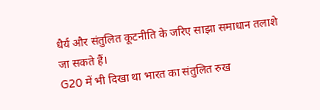धैर्य और संतुलित कूटनीति के जरिए साझा समाधान तलाशे जा सकते हैं।
G20 में भी दिखा था भारत का संतुलित रुख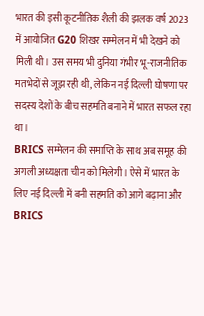भारत की इसी कूटनीतिक शैली की झलक वर्ष 2023 में आयोजित G20 शिखर सम्मेलन में भी देखने को मिली थी। उस समय भी दुनिया गंभीर भू-राजनीतिक मतभेदों से जूझ रही थी, लेकिन नई दिल्ली घोषणा पर सदस्य देशों के बीच सहमति बनाने में भारत सफल रहा था।
BRICS सम्मेलन की समाप्ति के साथ अब समूह की अगली अध्यक्षता चीन को मिलेगी। ऐसे में भारत के लिए नई दिल्ली में बनी सहमति को आगे बढ़ाना और BRICS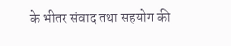के भीतर संवाद तथा सहयोग की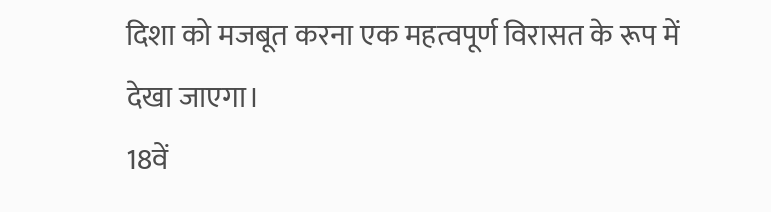दिशा को मजबूत करना एक महत्वपूर्ण विरासत के रूप में देखा जाएगा।
18वें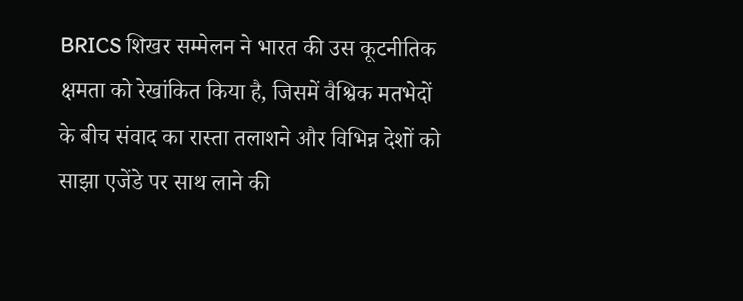BRICS शिखर सम्मेलन ने भारत की उस कूटनीतिक क्षमता को रेखांकित किया है, जिसमें वैश्विक मतभेदों के बीच संवाद का रास्ता तलाशने और विभिन्न देशों को साझा एजेंडे पर साथ लाने की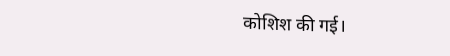कोशिश की गई।